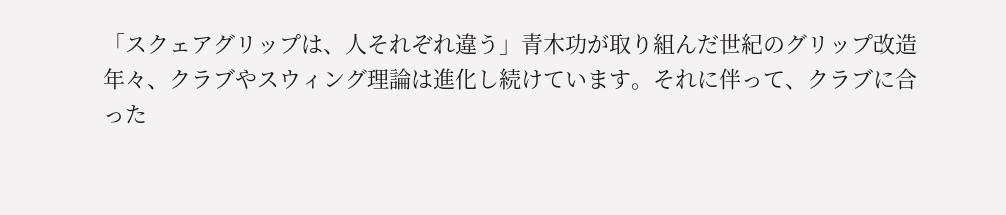「スクェアグリップは、人それぞれ違う」青木功が取り組んだ世紀のグリップ改造
年々、クラブやスウィング理論は進化し続けています。それに伴って、クラブに合った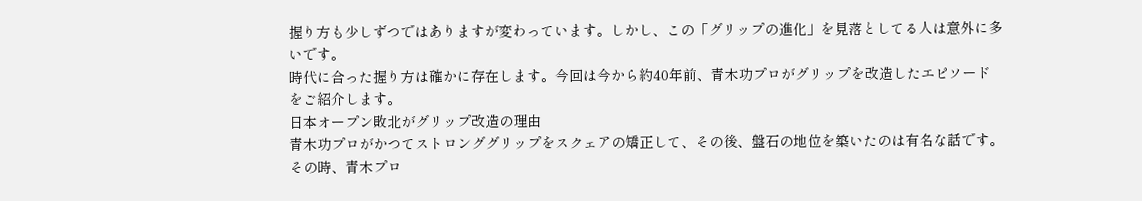握り方も少しずつではありますが変わっています。しかし、この「グリップの進化」を見落としてる人は意外に多いです。
時代に合った握り方は確かに存在します。今回は今から約40年前、青木功プロがグリップを改造したエピソードをご紹介します。
日本オープン敗北がグリップ改造の理由
青木功プロがかつてストロンググリップをスクェアの矯正して、その後、盤石の地位を築いたのは有名な話です。その時、青木プロ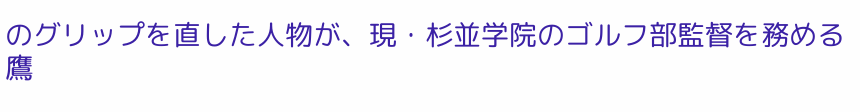のグリップを直した人物が、現・杉並学院のゴルフ部監督を務める鷹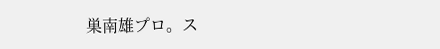巣南雄プロ。ス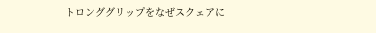トロンググリップをなぜスクェアに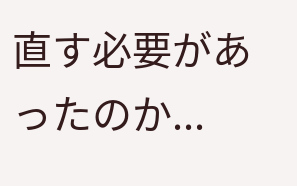直す必要があったのか...